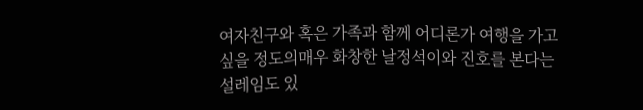여자친구와 혹은 가족과 함께 어디론가 여행을 가고 싶을 정도의매우 화창한 날정석이와 진호를 본다는 설레임도 있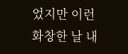었지만 이런 화창한 날 내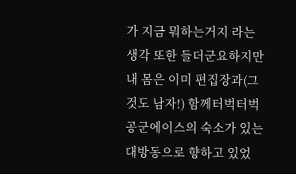가 지금 뭐하는거지 라는 생각 또한 들더군요하지만 내 몸은 이미 편집장과(그것도 남자!) 함께터벅터벅 공군에이스의 숙소가 있는대방동으로 향하고 있었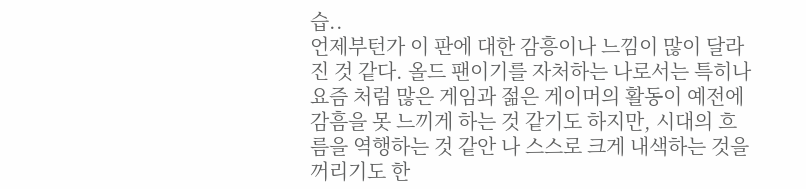습..
언제부턴가 이 판에 대한 감흥이나 느낌이 많이 달라진 것 같다. 올드 팬이기를 자처하는 나로서는 특히나 요즘 처럼 많은 게임과 젊은 게이머의 활동이 예전에 감흠을 못 느끼게 하는 것 같기도 하지만, 시대의 흐름을 역행하는 것 같안 나 스스로 크게 내색하는 것을 꺼리기도 한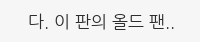다. 이 판의 올드 팬..